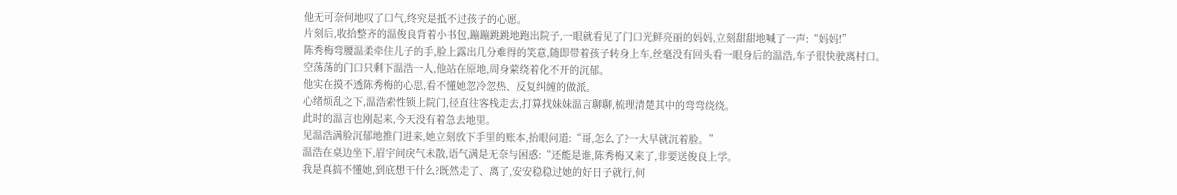他无可奈何地叹了口气,终究是抵不过孩子的心愿。
片刻后,收拾整齐的温俊良背着小书包,蹦蹦跳跳地跑出院子,一眼就看见了门口光鲜亮丽的妈妈,立刻甜甜地喊了一声:“妈妈!”
陈秀梅弯腰温柔牵住儿子的手,脸上露出几分难得的笑意,随即带着孩子转身上车,丝毫没有回头看一眼身后的温浩,车子很快驶离村口。
空荡荡的门口只剩下温浩一人,他站在原地,周身萦绕着化不开的沉郁。
他实在摸不透陈秀梅的心思,看不懂她忽冷忽热、反复纠缠的做派。
心绪烦乱之下,温浩索性锁上院门,径直往客栈走去,打算找妹妹温言聊聊,梳理清楚其中的弯弯绕绕。
此时的温言也刚起来,今天没有着急去地里。
见温浩满脸沉郁地推门进来,她立刻放下手里的账本,抬眼问道:“哥,怎么了?一大早就沉着脸。”
温浩在桌边坐下,眉宇间戾气未散,语气满是无奈与困惑:“还能是谁,陈秀梅又来了,非要送俊良上学。
我是真搞不懂她,到底想干什么?既然走了、离了,安安稳稳过她的好日子就行,何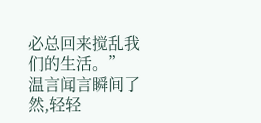必总回来搅乱我们的生活。”
温言闻言瞬间了然,轻轻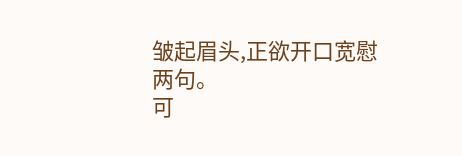皱起眉头,正欲开口宽慰两句。
可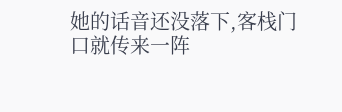她的话音还没落下,客栈门口就传来一阵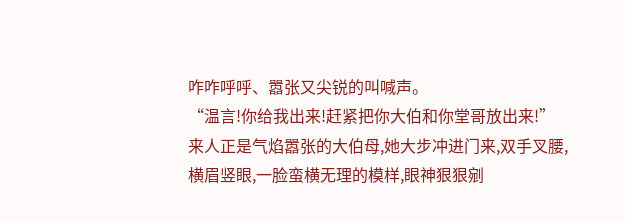咋咋呼呼、嚣张又尖锐的叫喊声。
“温言!你给我出来!赶紧把你大伯和你堂哥放出来!”
来人正是气焰嚣张的大伯母,她大步冲进门来,双手叉腰,横眉竖眼,一脸蛮横无理的模样,眼神狠狠剜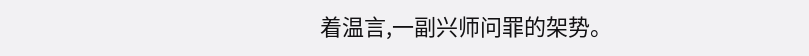着温言,一副兴师问罪的架势。